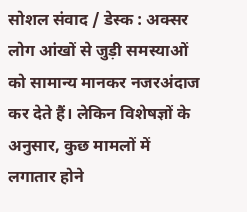सोशल संवाद / डेस्क : अक्सर लोग आंखों से जुड़ी समस्याओं को सामान्य मानकर नजरअंदाज कर देते हैं। लेकिन विशेषज्ञों के अनुसार, कुछ मामलों में लगातार होने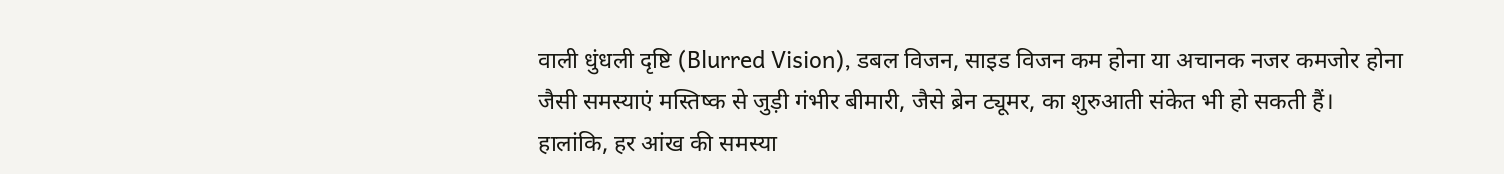वाली धुंधली दृष्टि (Blurred Vision), डबल विजन, साइड विजन कम होना या अचानक नजर कमजोर होना जैसी समस्याएं मस्तिष्क से जुड़ी गंभीर बीमारी, जैसे ब्रेन ट्यूमर, का शुरुआती संकेत भी हो सकती हैं। हालांकि, हर आंख की समस्या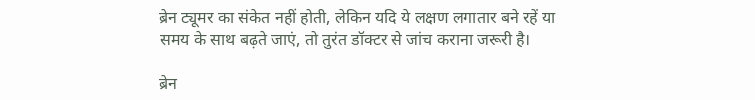ब्रेन ट्यूमर का संकेत नहीं होती, लेकिन यदि ये लक्षण लगातार बने रहें या समय के साथ बढ़ते जाएं, तो तुरंत डॉक्टर से जांच कराना जरूरी है।

ब्रेन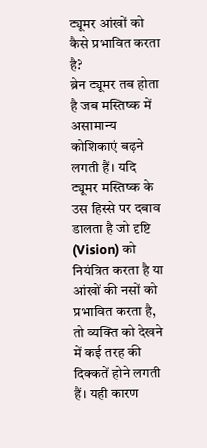ट्यूमर आंखों को कैसे प्रभावित करता है?
ब्रेन ट्यूमर तब होता है जब मस्तिष्क में असामान्य कोशिकाएं बढ़ने लगती हैं। यदि ट्यूमर मस्तिष्क के उस हिस्से पर दबाव डालता है जो दृष्टि (Vision) को नियंत्रित करता है या आंखों की नसों को प्रभावित करता है, तो व्यक्ति को देखने में कई तरह की दिक्कतें होने लगती हैं। यही कारण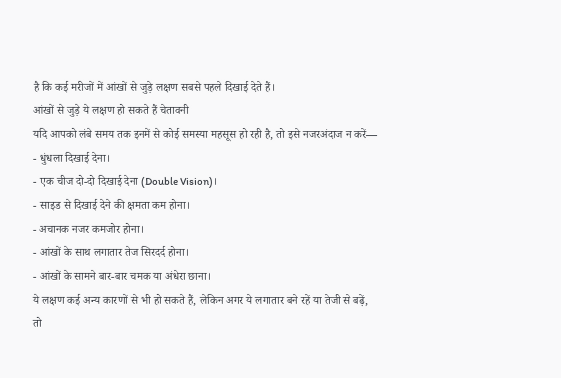है कि कई मरीजों में आंखों से जुड़े लक्षण सबसे पहले दिखाई देते हैं।
आंखों से जुड़े ये लक्षण हो सकते हैं चेतावनी
यदि आपको लंबे समय तक इनमें से कोई समस्या महसूस हो रही है, तो इसे नजरअंदाज न करें—
- धुंधला दिखाई देना।
- एक चीज दो-दो दिखाई देना (Double Vision)।
- साइड से दिखाई देने की क्षमता कम होना।
- अचानक नजर कमजोर होना।
- आंखों के साथ लगातार तेज सिरदर्द होना।
- आंखों के सामने बार-बार चमक या अंधेरा छाना।
ये लक्षण कई अन्य कारणों से भी हो सकते हैं, लेकिन अगर ये लगातार बने रहें या तेजी से बढ़ें, तो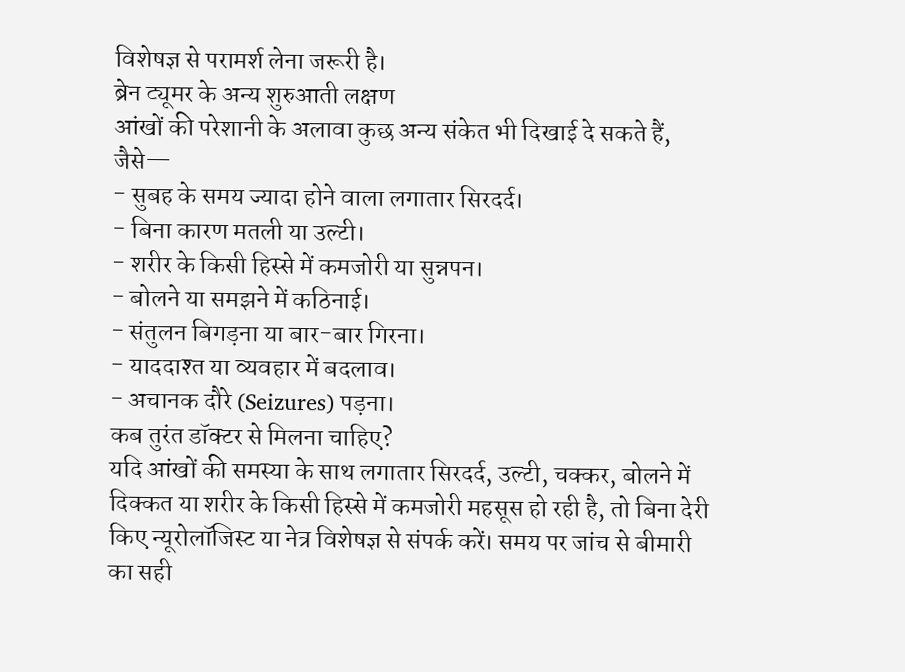विशेषज्ञ से परामर्श लेना जरूरी है।
ब्रेन ट्यूमर के अन्य शुरुआती लक्षण
आंखों की परेशानी के अलावा कुछ अन्य संकेत भी दिखाई दे सकते हैं, जैसे—
- सुबह के समय ज्यादा होने वाला लगातार सिरदर्द।
- बिना कारण मतली या उल्टी।
- शरीर के किसी हिस्से में कमजोरी या सुन्नपन।
- बोलने या समझने में कठिनाई।
- संतुलन बिगड़ना या बार-बार गिरना।
- याददाश्त या व्यवहार में बदलाव।
- अचानक दौरे (Seizures) पड़ना।
कब तुरंत डॉक्टर से मिलना चाहिए?
यदि आंखों की समस्या के साथ लगातार सिरदर्द, उल्टी, चक्कर, बोलने में दिक्कत या शरीर के किसी हिस्से में कमजोरी महसूस हो रही है, तो बिना देरी किए न्यूरोलॉजिस्ट या नेत्र विशेषज्ञ से संपर्क करें। समय पर जांच से बीमारी का सही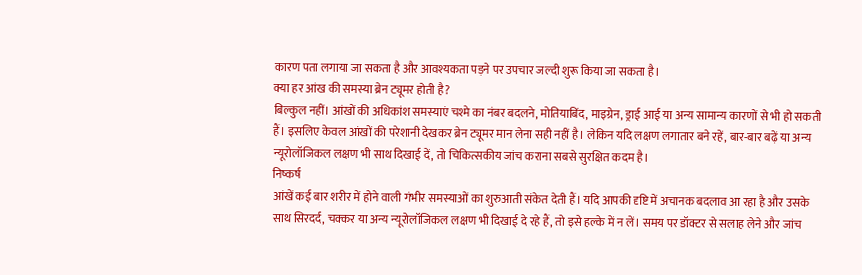कारण पता लगाया जा सकता है और आवश्यकता पड़ने पर उपचार जल्दी शुरू किया जा सकता है।
क्या हर आंख की समस्या ब्रेन ट्यूमर होती है?
बिल्कुल नहीं। आंखों की अधिकांश समस्याएं चश्मे का नंबर बदलने, मोतियाबिंद, माइग्रेन, ड्राई आई या अन्य सामान्य कारणों से भी हो सकती हैं। इसलिए केवल आंखों की परेशानी देखकर ब्रेन ट्यूमर मान लेना सही नहीं है। लेकिन यदि लक्षण लगातार बने रहें, बार-बार बढ़ें या अन्य न्यूरोलॉजिकल लक्षण भी साथ दिखाई दें, तो चिकित्सकीय जांच कराना सबसे सुरक्षित कदम है।
निष्कर्ष
आंखें कई बार शरीर में होने वाली गंभीर समस्याओं का शुरुआती संकेत देती हैं। यदि आपकी दृष्टि में अचानक बदलाव आ रहा है और उसके साथ सिरदर्द, चक्कर या अन्य न्यूरोलॉजिकल लक्षण भी दिखाई दे रहे हैं, तो इसे हल्के में न लें। समय पर डॉक्टर से सलाह लेने और जांच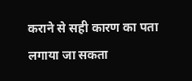कराने से सही कारण का पता लगाया जा सकता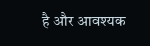है और आवश्यक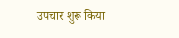उपचार शुरू किया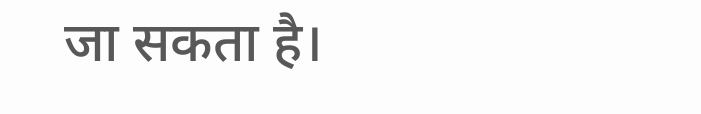जा सकता है।